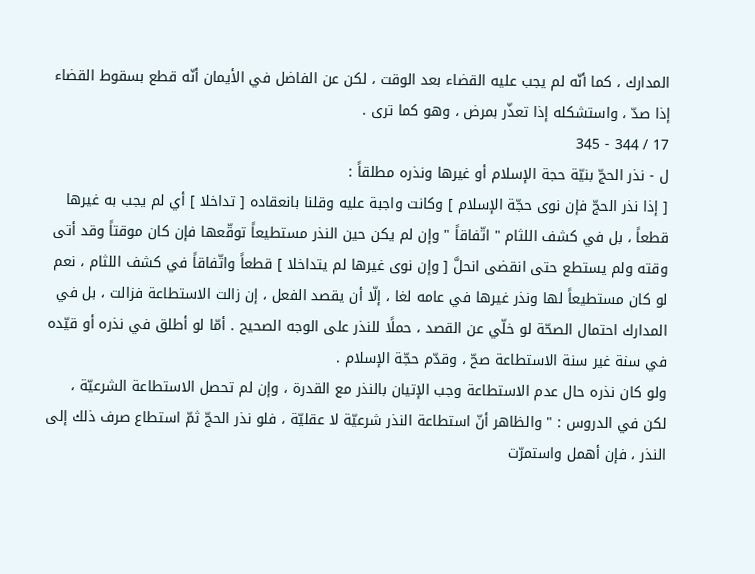المدارك ، كما أنّه لم يجب عليه القضاء بعد الوقت ، لكن عن الفاضل في الأيمان أنّه قطع بسقوط القضاء إذا صدّ ، واستشكله إذا تعذّر بمرض ، وهو كما ترى .
17 / 344 - 345
ل - نذر الحجّ بنيّة حجة الإسلام أو غيرها ونذره مطلقاً :
[ إذا نذر الحجّ فإن نوى حجّة الإسلام ] وكانت واجبة عليه وقلنا بانعقاده [ تداخلا ] أي لم يجب به غيرها قطعاً ، بل في كشف اللثام " اتّفاقاً " وإن لم يكن حين النذر مستطيعاً توقّعها فإن كان موقتاً وقد أتى وقته ولم يستطع حتى انقضى انحلَّ [ وإن نوى غيرها لم يتداخلا ] قطعاً واتّفاقاً في كشف اللثام ، نعم لو كان مستطيعاً لها ونذر غيرها في عامه لغا ، إلّا أن يقصد الفعل ، إن زالت الاستطاعة فزالت ، بل في المدارك احتمال الصحّة لو خلّي عن القصد ، حملًا للنذر على الوجه الصحيح . أمّا لو أطلق في نذره أو قيّده في سنة غير سنة الاستطاعة صحّ ، وقدّم حجّة الإسلام .
ولو كان نذره حال عدم الاستطاعة وجب الإتيان بالنذر مع القدرة ، وإن لم تحصل الاستطاعة الشرعيّة ، لكن في الدروس : " والظاهر أنّ استطاعة النذر شرعيّة لا عقليّة ، فلو نذر الحجّ ثمّ استطاع صرف ذلك إلى النذر ، فإن أهمل واستمرّت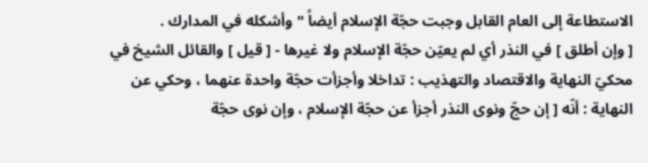الاستطاعة إلى العام القابل وجبت حجّة الإسلام أيضاً " وأشكله في المدارك .
[ وإن أطلق ] في النذر أي لم يعيّن حجّة الإسلام ولا غيرها - [ قيل ] والقائل الشيخ في محكيّ النهاية والاقتصاد والتهذيب : تداخلا وأجزأت حجّة واحدة عنهما ، وحكي عن النهاية : أنّه [ إن حجّ ونوى النذر أجزأ عن حجّة الإسلام ، وإن نوى حجّة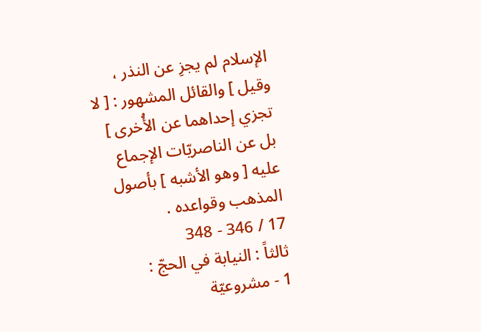الإسلام لم يجزِ عن النذر ، وقيل ] والقائل المشهور : [ لا تجزي إحداهما عن الأُخرى ] بل عن الناصريّات الإجماع عليه [ وهو الأشبه ] بأصول المذهب وقواعده .
17 / 346 - 348
ثالثاً : النيابة في الحجّ :
1 - مشروعيّة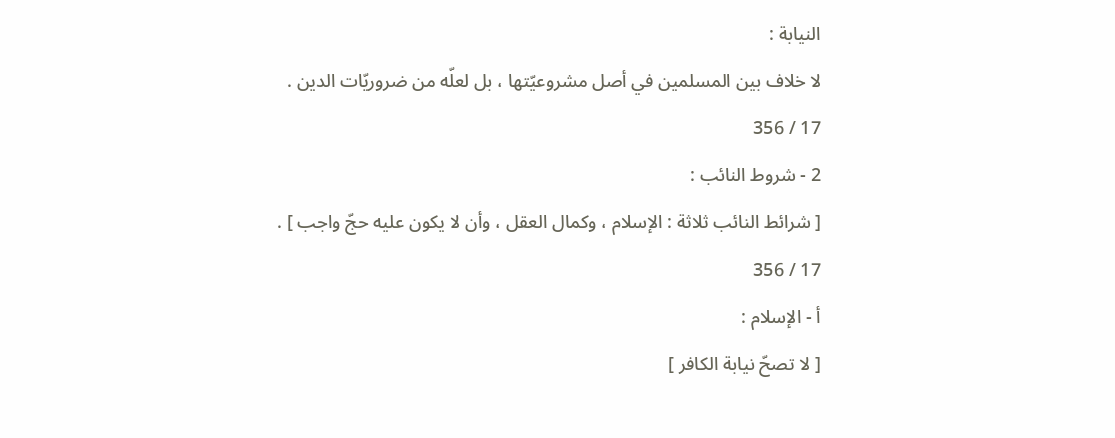النيابة :
لا خلاف بين المسلمين في أصل مشروعيّتها ، بل لعلّه من ضروريّات الدين .
17 / 356
2 - شروط النائب :
[ شرائط النائب ثلاثة : الإسلام ، وكمال العقل ، وأن لا يكون عليه حجّ واجب ] .
17 / 356
أ - الإسلام :
[ لا تصحّ نيابة الكافر ]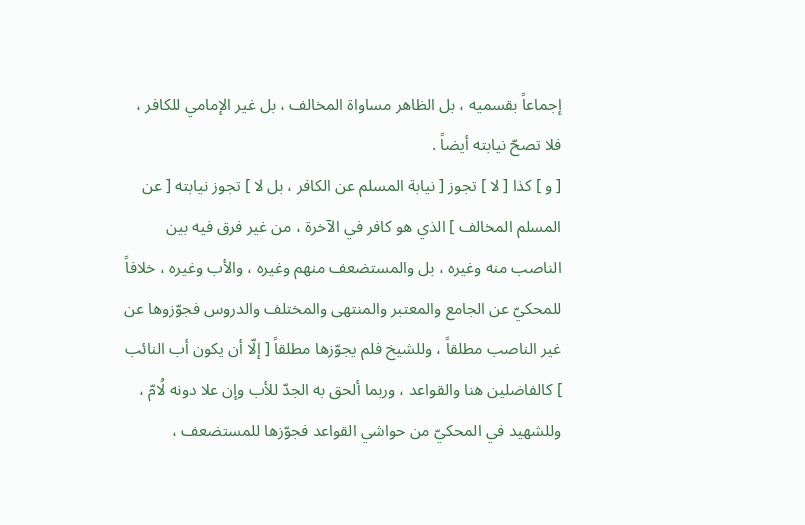إجماعاً بقسميه ، بل الظاهر مساواة المخالف ، بل غير الإمامي للكافر ، فلا تصحّ نيابته أيضاً .
[ و ] كذا [ لا ] تجوز [ نيابة المسلم عن الكافر ، بل لا ] تجوز نيابته [ عن المسلم المخالف ] الذي هو كافر في الآخرة ، من غير فرق فيه بين الناصب منه وغيره ، بل والمستضعف منهم وغيره ، والأب وغيره ، خلافاً للمحكيّ عن الجامع والمعتبر والمنتهى والمختلف والدروس فجوّزوها عن غير الناصب مطلقاً ، وللشيخ فلم يجوّزها مطلقاً [ إلّا أن يكون أب النائب ] كالفاضلين هنا والقواعد ، وربما ألحق به الجدّ للأب وإن علا دونه لُامّ ، وللشهيد في المحكيّ من حواشي القواعد فجوّزها للمستضعف ،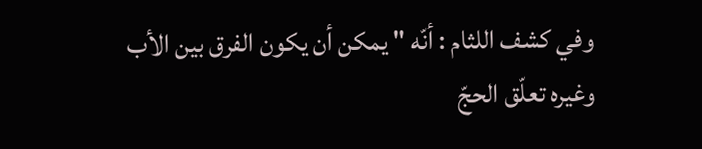وفي كشف اللثام : أنّه " يمكن أن يكون الفرق بين الأب وغيره تعلّق الحجّ